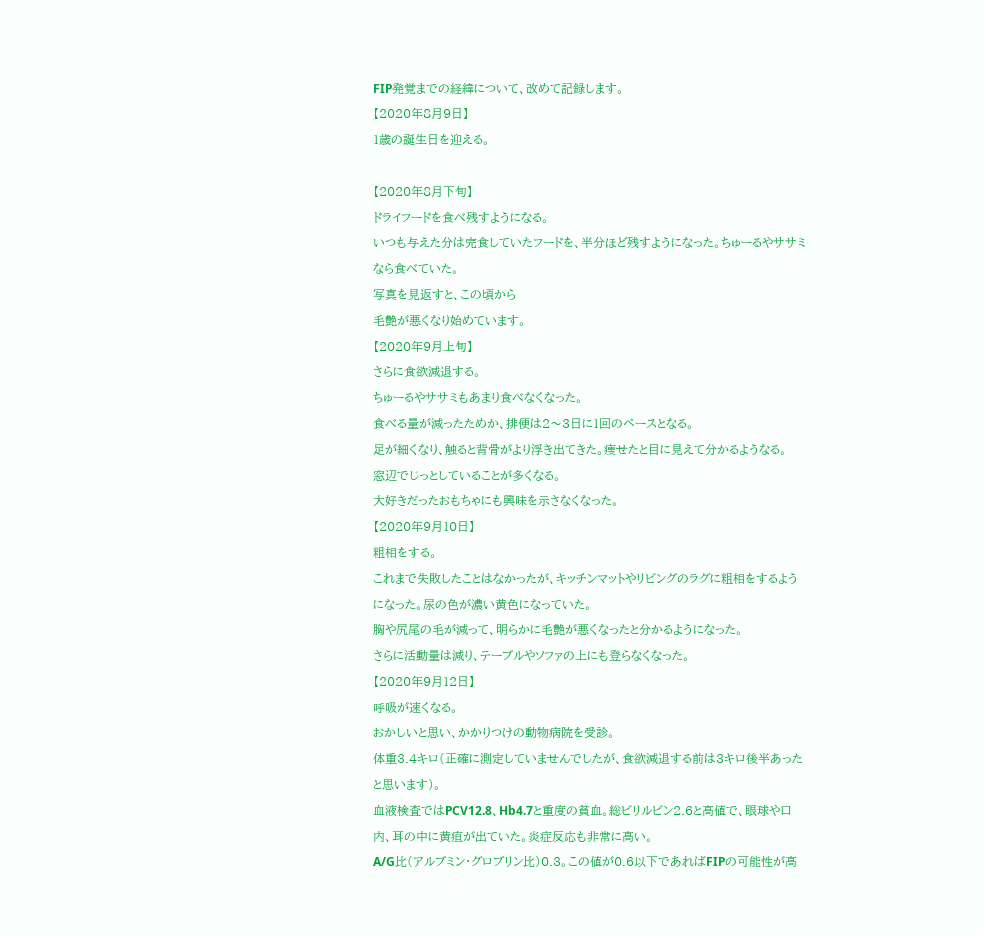FIP発覚までの経緯について、改めて記録します。
【2020年8月9日】
1歳の誕生日を迎える。

【2020年8月下旬】
ドライフードを食べ残すようになる。
いつも与えた分は完食していたフードを、半分ほど残すようになった。ちゅーるやササミなら食べていた。
写真を見返すと、この頃から
毛艶が悪くなり始めています。
【2020年9月上旬】
さらに食欲減退する。
ちゅーるやササミもあまり食べなくなった。
食べる量が減ったためか、排便は2〜3日に1回のペースとなる。
足が細くなり、触ると背骨がより浮き出てきた。痩せたと目に見えて分かるようなる。
窓辺でじっとしていることが多くなる。
大好きだったおもちゃにも興味を示さなくなった。
【2020年9月10日】
粗相をする。
これまで失敗したことはなかったが、キッチンマットやリビングのラグに粗相をするようになった。尿の色が濃い黄色になっていた。
胸や尻尾の毛が減って、明らかに毛艶が悪くなったと分かるようになった。
さらに活動量は減り、テーブルやソファの上にも登らなくなった。
【2020年9月12日】
呼吸が速くなる。
おかしいと思い、かかりつけの動物病院を受診。
体重3.4キロ(正確に測定していませんでしたが、食欲減退する前は3キロ後半あったと思います)。
血液検査ではPCV12.8、Hb4.7と重度の貧血。総ビリルビン2.6と高値で、眼球や口内、耳の中に黄疸が出ていた。炎症反応も非常に高い。
A/G比(アルブミン・グロブリン比)0.3。この値が0.6以下であればFIPの可能性が高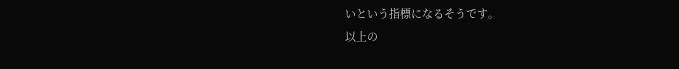いという指標になるそうです。
以上の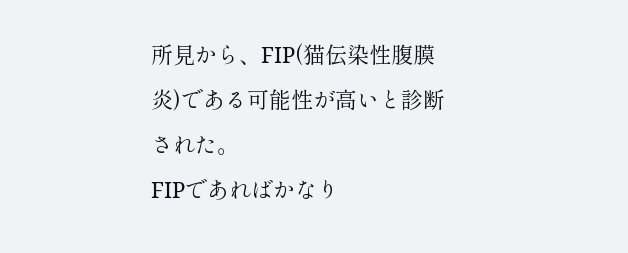所見から、FIP(猫伝染性腹膜炎)である可能性が高いと診断された。
FIPであればかなり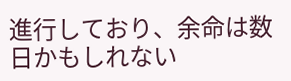進行しており、余命は数日かもしれない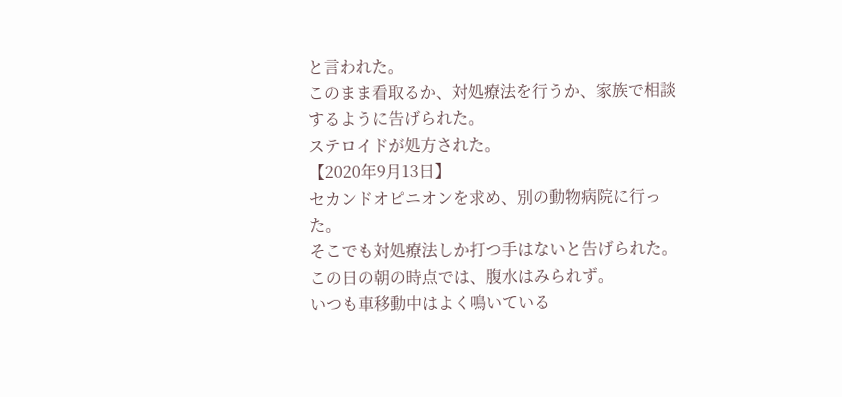と言われた。
このまま看取るか、対処療法を行うか、家族で相談するように告げられた。
ステロイドが処方された。
【2020年9月13日】
セカンドオピニオンを求め、別の動物病院に行った。
そこでも対処療法しか打つ手はないと告げられた。
この日の朝の時点では、腹水はみられず。
いつも車移動中はよく鳴いている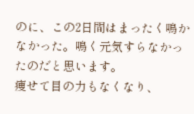のに、この2日間はまったく鳴かなかった。鳴く元気すらなかったのだと思います。
痩せて目の力もなくなり、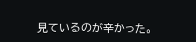見ているのが辛かった。